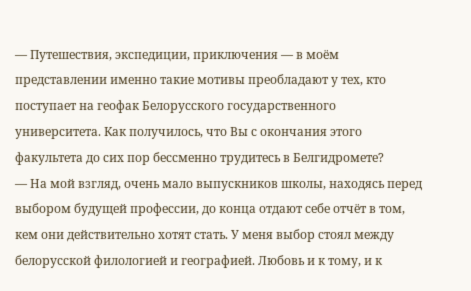— Путешествия, экспедиции, приключения — в моём представлении именно такие мотивы преобладают у тех, кто поступает на геофак Белорусского государственного университета. Как получилось, что Вы с окончания этого факультета до сих пор бессменно трудитесь в Белгидромете?
— На мой взгляд, очень мало выпускников школы, находясь перед выбором будущей профессии, до конца отдают себе отчёт в том, кем они действительно хотят стать. У меня выбор стоял между белорусской филологией и географией. Любовь и к тому, и к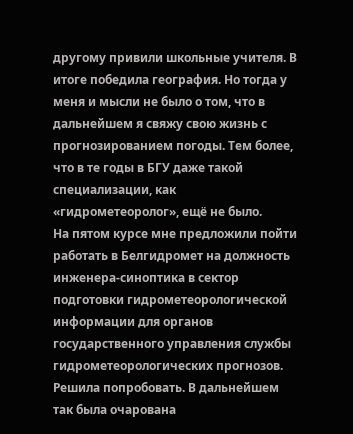другому привили школьные учителя. В итоге победила география. Но тогда у меня и мысли не было о том, что в дальнейшем я свяжу свою жизнь с прогнозированием погоды. Тем более, что в те годы в БГУ даже такой специализации, как «гидрометеоролог», ещё не было.
На пятом курсе мне предложили пойти работать в Белгидромет на должность инженера-синоптика в сектор подготовки гидрометеорологической информации для органов государственного управления службы гидрометеорологических прогнозов. Решила попробовать. В дальнейшем так была очарована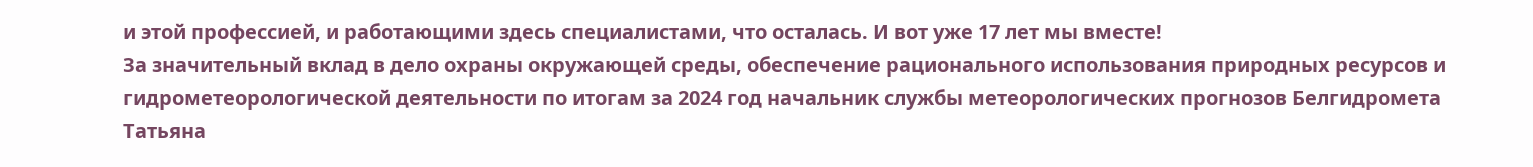и этой профессией, и работающими здесь специалистами, что осталась. И вот уже 17 лет мы вместе!
За значительный вклад в дело охраны окружающей среды, обеспечение рационального использования природных ресурсов и гидрометеорологической деятельности по итогам за 2024 год начальник службы метеорологических прогнозов Белгидромета Татьяна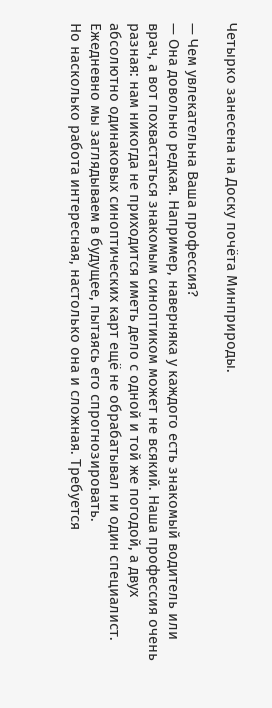Четырко занесена на Доску почёта Минприроды.

— Чем увлекательна Ваша профессия?
— Она довольно редкая. Например, наверняка у каждого есть знакомый водитель или врач, а вот похвастаться знакомым синоптиком может не всякий. Наша профессия очень разная: нам никогда не приходится иметь дело с одной и той же погодой, а двух абсолютно одинаковых синоптических карт ещё не обрабатывал ни один специалист. Ежедневно мы заглядываем в будущее, пытаясь его спрогнозировать.
Но насколько работа интересная, настолько она и сложная. Требуется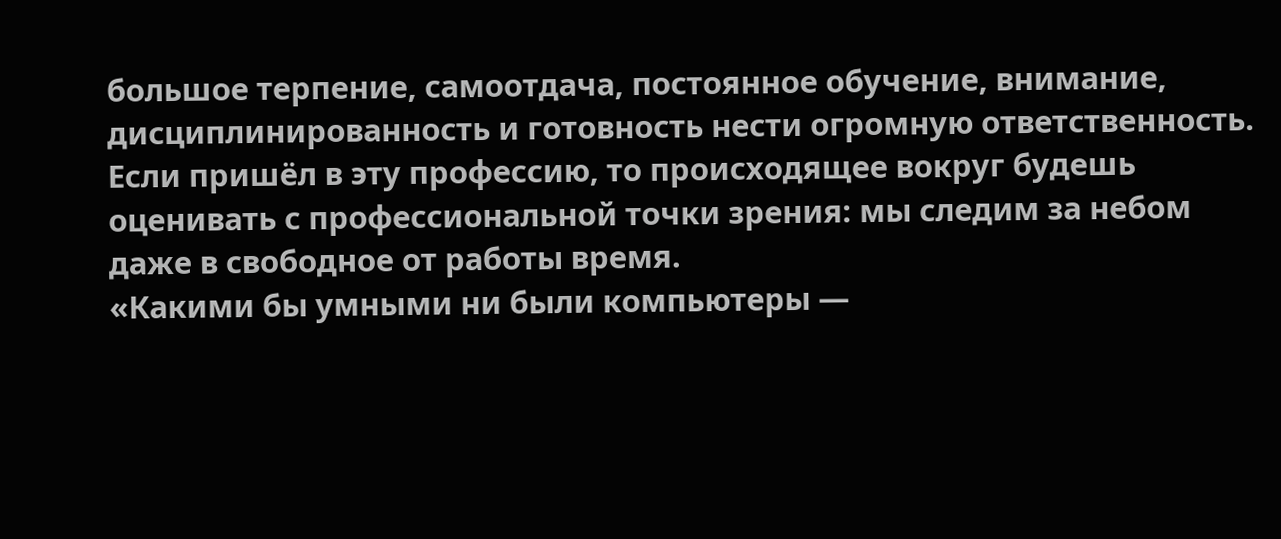большое терпение, самоотдача, постоянное обучение, внимание, дисциплинированность и готовность нести огромную ответственность. Если пришёл в эту профессию, то происходящее вокруг будешь оценивать с профессиональной точки зрения: мы следим за небом даже в свободное от работы время.
«Какими бы умными ни были компьютеры —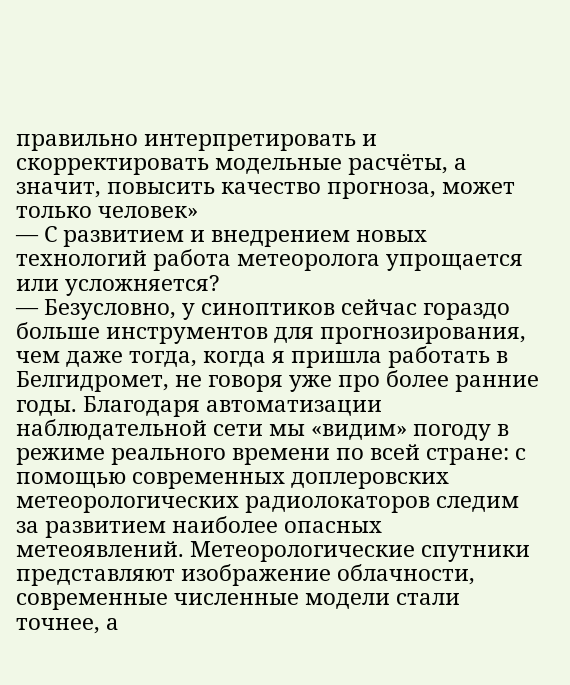правильно интерпретировать и скорректировать модельные расчёты, а значит, повысить качество прогноза, может только человек»
— С развитием и внедрением новых технологий работа метеоролога упрощается или усложняется?
— Безусловно, у синоптиков сейчас гораздо больше инструментов для прогнозирования, чем даже тогда, когда я пришла работать в Белгидромет, не говоря уже про более ранние годы. Благодаря автоматизации наблюдательной сети мы «видим» погоду в режиме реального времени по всей стране: с помощью современных доплеровских метеорологических радиолокаторов следим за развитием наиболее опасных метеоявлений. Метеорологические спутники представляют изображение облачности, современные численные модели стали точнее, а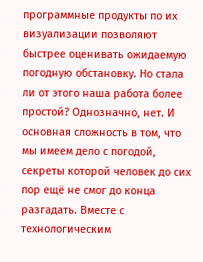программные продукты по их визуализации позволяют быстрее оценивать ожидаемую погодную обстановку. Но стала ли от этого наша работа более простой? Однозначно, нет. И основная сложность в том, что мы имеем дело с погодой, секреты которой человек до сих пор ещё не смог до конца разгадать. Вместе с технологическим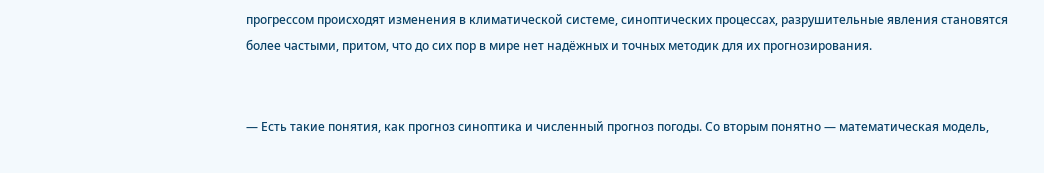прогрессом происходят изменения в климатической системе, синоптических процессах, разрушительные явления становятся более частыми, притом, что до сих пор в мире нет надёжных и точных методик для их прогнозирования.


— Есть такие понятия, как прогноз синоптика и численный прогноз погоды. Со вторым понятно — математическая модель,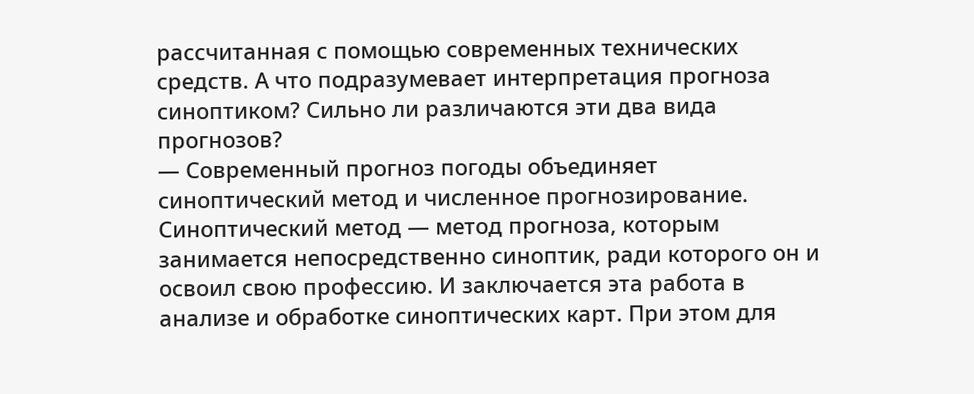рассчитанная с помощью современных технических средств. А что подразумевает интерпретация прогноза синоптиком? Сильно ли различаются эти два вида прогнозов?
— Современный прогноз погоды объединяет синоптический метод и численное прогнозирование. Синоптический метод — метод прогноза, которым занимается непосредственно синоптик, ради которого он и освоил свою профессию. И заключается эта работа в анализе и обработке синоптических карт. При этом для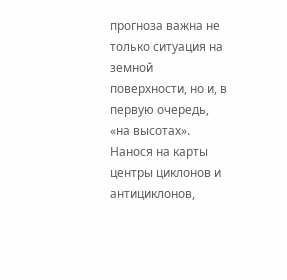прогноза важна не только ситуация на земной поверхности, но и, в первую очередь, «на высотах».
Нанося на карты центры циклонов и антициклонов,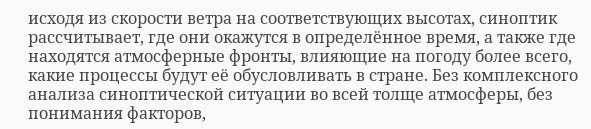исходя из скорости ветра на соответствующих высотах, синоптик рассчитывает, где они окажутся в определённое время, а также где находятся атмосферные фронты, влияющие на погоду более всего, какие процессы будут её обусловливать в стране. Без комплексного анализа синоптической ситуации во всей толще атмосферы, без понимания факторов,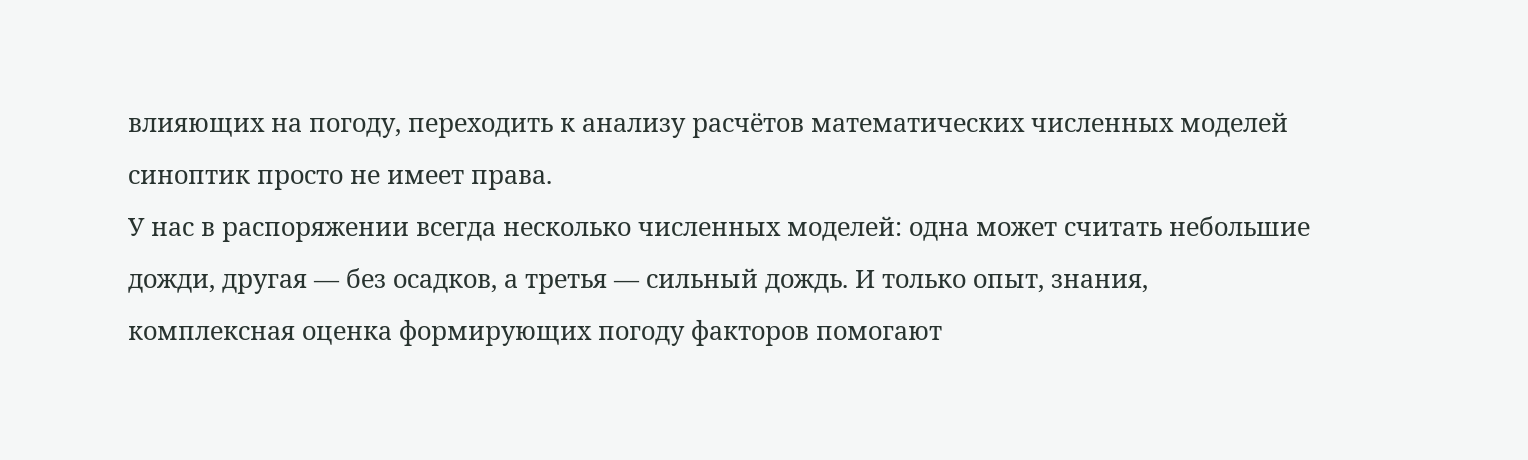влияющих на погоду, переходить к анализу расчётов математических численных моделей синоптик просто не имеет права.
У нас в распоряжении всегда несколько численных моделей: одна может считать небольшие дожди, другая — без осадков, а третья — сильный дождь. И только опыт, знания, комплексная оценка формирующих погоду факторов помогают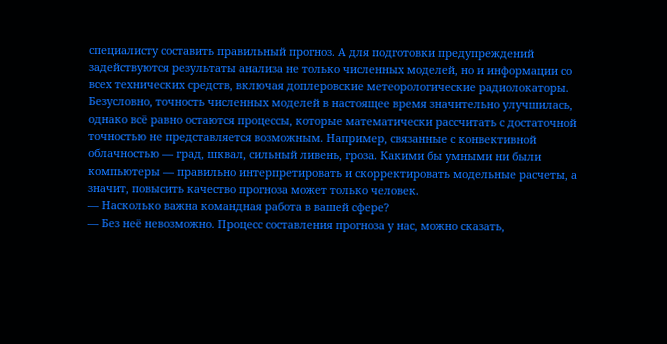специалисту составить правильный прогноз. А для подготовки предупреждений задействуются результаты анализа не только численных моделей, но и информации со всех технических средств, включая доплеровские метеорологические радиолокаторы.
Безусловно, точность численных моделей в настоящее время значительно улучшилась, однако всё равно остаются процессы, которые математически рассчитать с достаточной точностью не представляется возможным. Например, связанные с конвективной облачностью — град, шквал, сильный ливень, гроза. Какими бы умными ни были компьютеры — правильно интерпретировать и скорректировать модельные расчеты, а значит, повысить качество прогноза может только человек.
— Насколько важна командная работа в вашей сфере?
— Без неё невозможно. Процесс составления прогноза у нас, можно сказать,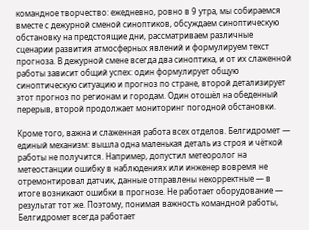командное творчество: ежедневно, ровно в 9 утра, мы собираемся вместе с дежурной сменой синоптиков, обсуждаем синоптическую обстановку на предстоящие дни, рассматриваем различные сценарии развития атмосферных явлений и формулируем текст прогноза. В дежурной смене всегда два синоптика, и от их слаженной работы зависит общий успех: один формулирует общую синоптическую ситуацию и прогноз по стране, второй детализирует этот прогноз по регионам и городам. Один отошёл на обеденный перерыв, второй продолжает мониторинг погодной обстановки.

Кроме того, важна и слаженная работа всех отделов. Белгидромет — единый механизм: вышла одна маленькая деталь из строя и чёткой работы не получится. Например, допустил метеоролог на метеостанции ошибку в наблюдениях или инженер вовремя не отремонтировал датчик, данные отправлены некорректные — в итоге возникают ошибки в прогнозе. Не работает оборудование — результат тот же. Поэтому, понимая важность командной работы, Белгидромет всегда работает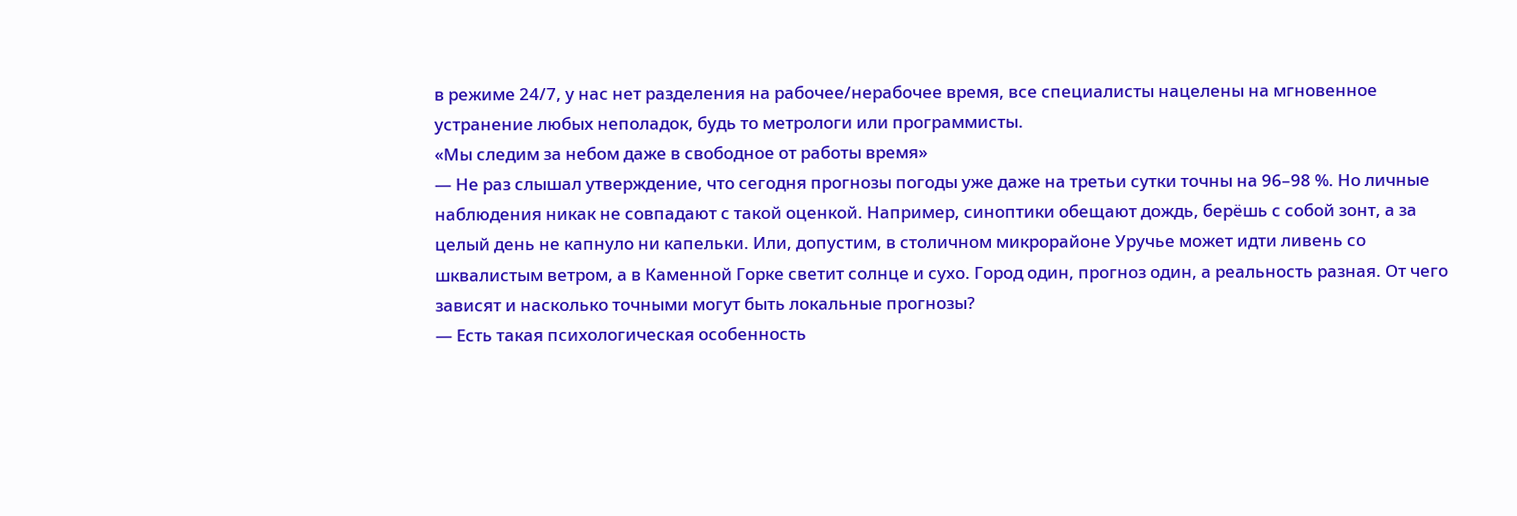в режиме 24/7, у нас нет разделения на рабочее/нерабочее время, все специалисты нацелены на мгновенное устранение любых неполадок, будь то метрологи или программисты.
«Мы следим за небом даже в свободное от работы время»
— Не раз слышал утверждение, что сегодня прогнозы погоды уже даже на третьи сутки точны на 96–98 %. Но личные наблюдения никак не совпадают с такой оценкой. Например, синоптики обещают дождь, берёшь с собой зонт, а за целый день не капнуло ни капельки. Или, допустим, в столичном микрорайоне Уручье может идти ливень со шквалистым ветром, а в Каменной Горке светит солнце и сухо. Город один, прогноз один, а реальность разная. От чего зависят и насколько точными могут быть локальные прогнозы?
— Есть такая психологическая особенность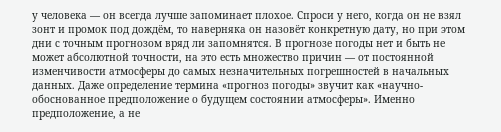у человека — он всегда лучше запоминает плохое. Спроси у него, когда он не взял зонт и промок под дождём, то наверняка он назовёт конкретную дату, но при этом дни с точным прогнозом вряд ли запомнятся. В прогнозе погоды нет и быть не может абсолютной точности, на это есть множество причин — от постоянной изменчивости атмосферы до самых незначительных погрешностей в начальных данных. Даже определение термина «прогноз погоды» звучит как «научно-обоснованное предположение о будущем состоянии атмосферы». Именно предположение, а не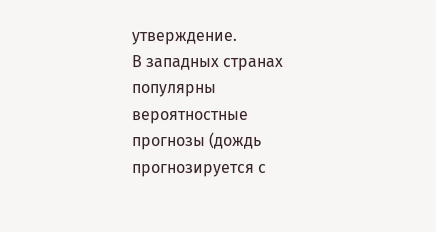утверждение.
В западных странах популярны вероятностные прогнозы (дождь прогнозируется с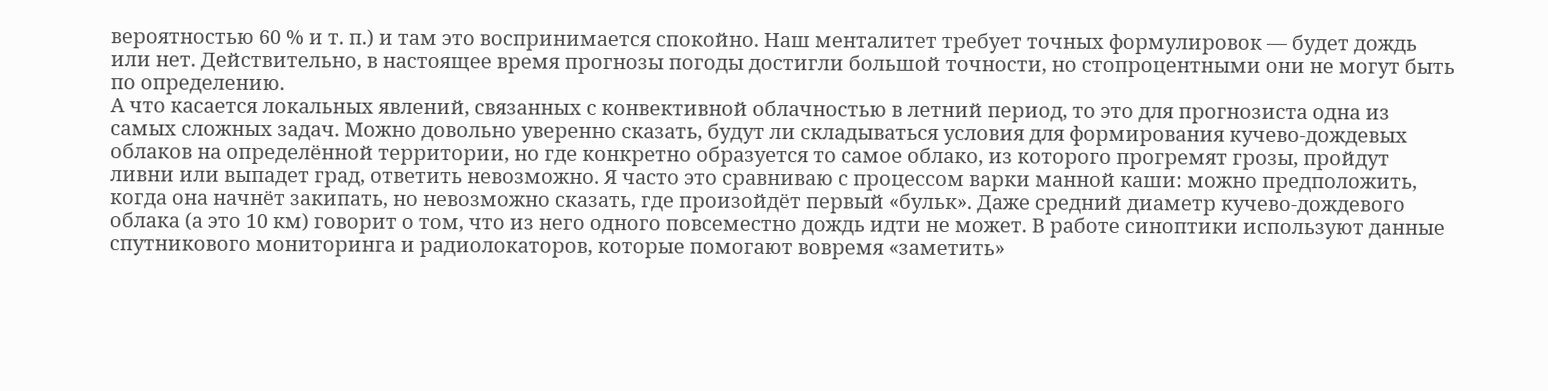вероятностью 60 % и т. п.) и там это воспринимается спокойно. Наш менталитет требует точных формулировок — будет дождь или нет. Действительно, в настоящее время прогнозы погоды достигли большой точности, но стопроцентными они не могут быть по определению.
А что касается локальных явлений, связанных с конвективной облачностью в летний период, то это для прогнозиста одна из самых сложных задач. Можно довольно уверенно сказать, будут ли складываться условия для формирования кучево-дождевых облаков на определённой территории, но где конкретно образуется то самое облако, из которого прогремят грозы, пройдут ливни или выпадет град, ответить невозможно. Я часто это сравниваю с процессом варки манной каши: можно предположить, когда она начнёт закипать, но невозможно сказать, где произойдёт первый «бульк». Даже средний диаметр кучево-дождевого облака (а это 10 км) говорит о том, что из него одного повсеместно дождь идти не может. В работе синоптики используют данные спутникового мониторинга и радиолокаторов, которые помогают вовремя «заметить»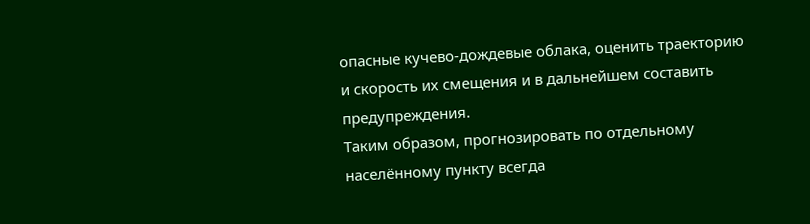опасные кучево-дождевые облака, оценить траекторию и скорость их смещения и в дальнейшем составить предупреждения.
Таким образом, прогнозировать по отдельному населённому пункту всегда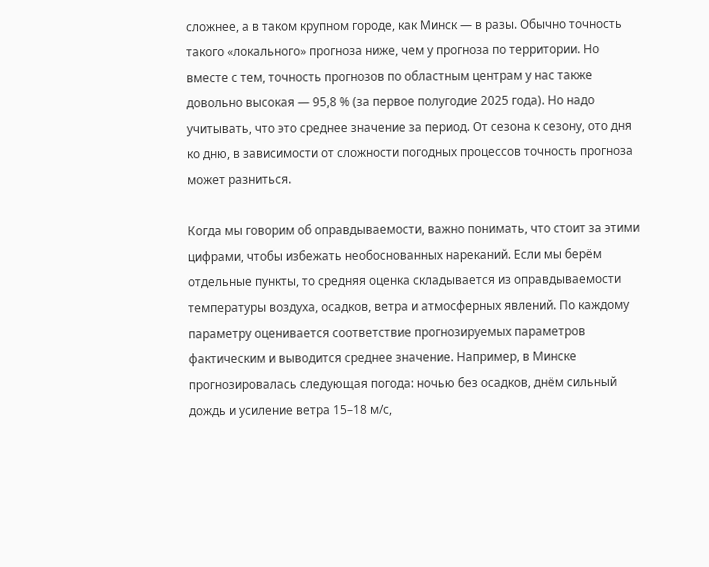сложнее, а в таком крупном городе, как Минск — в разы. Обычно точность такого «локального» прогноза ниже, чем у прогноза по территории. Но вместе с тем, точность прогнозов по областным центрам у нас также довольно высокая — 95,8 % (за первое полугодие 2025 года). Но надо учитывать, что это среднее значение за период. От сезона к сезону, ото дня ко дню, в зависимости от сложности погодных процессов точность прогноза может разниться.

Когда мы говорим об оправдываемости, важно понимать, что стоит за этими цифрами, чтобы избежать необоснованных нареканий. Если мы берём отдельные пункты, то средняя оценка складывается из оправдываемости температуры воздуха, осадков, ветра и атмосферных явлений. По каждому параметру оценивается соответствие прогнозируемых параметров фактическим и выводится среднее значение. Например, в Минске прогнозировалась следующая погода: ночью без осадков, днём сильный дождь и усиление ветра 15–18 м/с,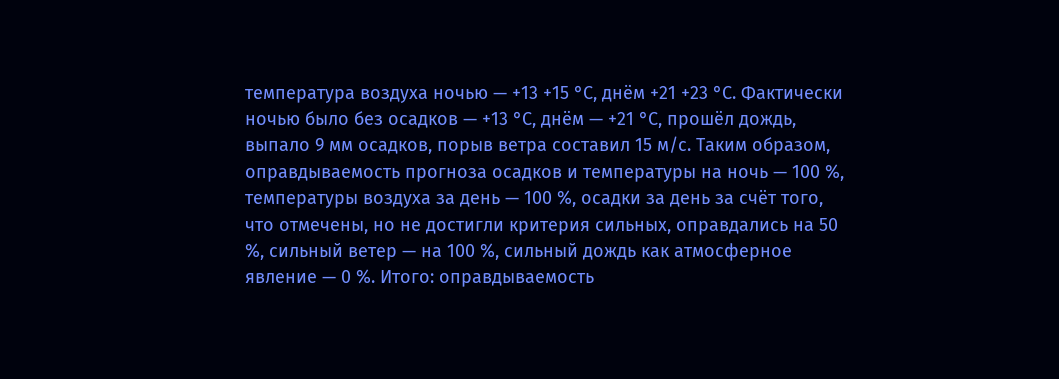температура воздуха ночью — +13 +15 °С, днём +21 +23 °С. Фактически ночью было без осадков — +13 °С, днём — +21 °С, прошёл дождь, выпало 9 мм осадков, порыв ветра составил 15 м/с. Таким образом, оправдываемость прогноза осадков и температуры на ночь — 100 %, температуры воздуха за день — 100 %, осадки за день за счёт того, что отмечены, но не достигли критерия сильных, оправдались на 50 %, сильный ветер — на 100 %, сильный дождь как атмосферное явление — 0 %. Итого: оправдываемость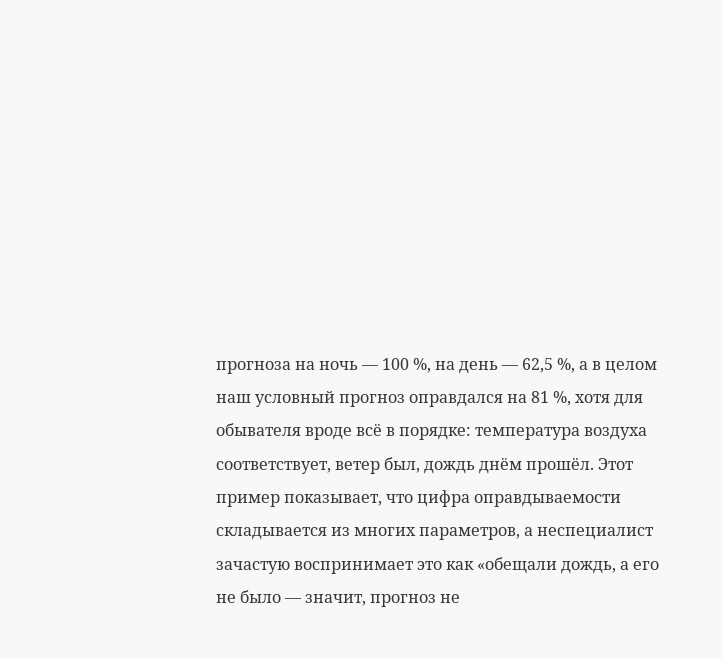прогноза на ночь — 100 %, на день — 62,5 %, а в целом наш условный прогноз оправдался на 81 %, хотя для обывателя вроде всё в порядке: температура воздуха соответствует, ветер был, дождь днём прошёл. Этот пример показывает, что цифра оправдываемости складывается из многих параметров, а неспециалист зачастую воспринимает это как «обещали дождь, а его не было — значит, прогноз не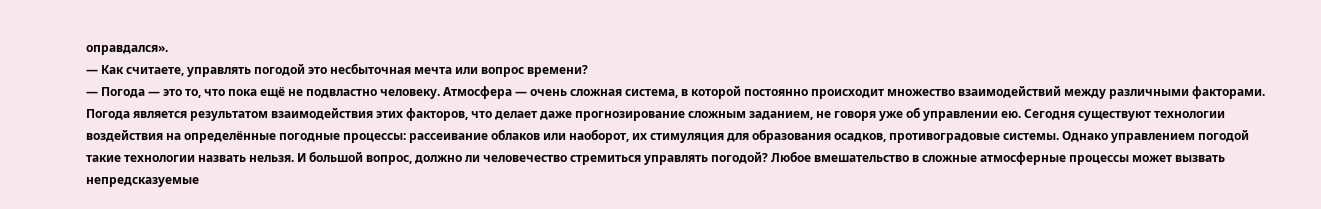оправдался».
— Как считаете, управлять погодой это несбыточная мечта или вопрос времени?
— Погода — это то, что пока ещё не подвластно человеку. Атмосфера — очень сложная система, в которой постоянно происходит множество взаимодействий между различными факторами. Погода является результатом взаимодействия этих факторов, что делает даже прогнозирование сложным заданием, не говоря уже об управлении ею. Сегодня существуют технологии воздействия на определённые погодные процессы: рассеивание облаков или наоборот, их стимуляция для образования осадков, противоградовые системы. Однако управлением погодой такие технологии назвать нельзя. И большой вопрос, должно ли человечество стремиться управлять погодой? Любое вмешательство в сложные атмосферные процессы может вызвать непредсказуемые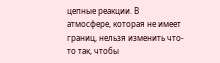цепные реакции. В атмосфере, которая не имеет границ, нельзя изменить что-то так, чтобы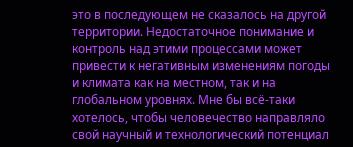это в последующем не сказалось на другой территории. Недостаточное понимание и контроль над этими процессами может привести к негативным изменениям погоды и климата как на местном, так и на глобальном уровнях. Мне бы всё-таки хотелось, чтобы человечество направляло свой научный и технологический потенциал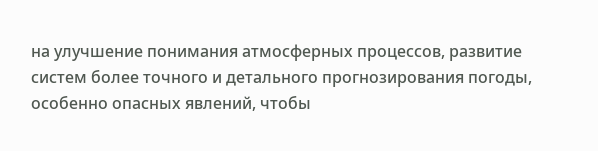на улучшение понимания атмосферных процессов, развитие систем более точного и детального прогнозирования погоды, особенно опасных явлений, чтобы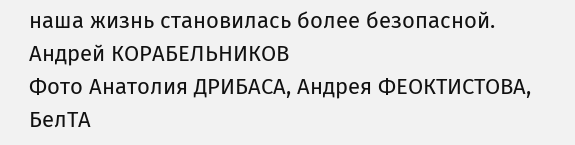наша жизнь становилась более безопасной.
Андрей КОРАБЕЛЬНИКОВ
Фото Анатолия ДРИБАСА, Андрея ФЕОКТИСТОВА, БелТА